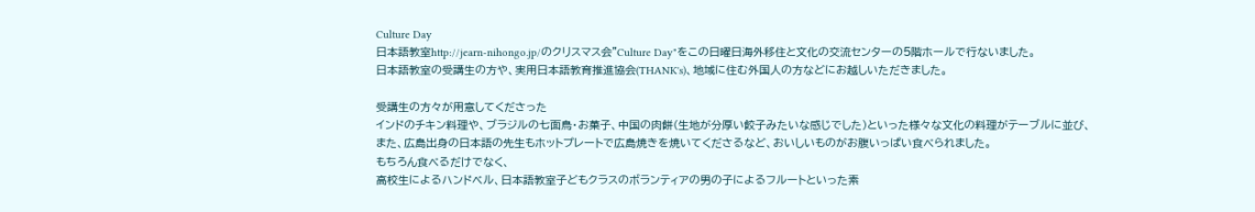Culture Day
日本語教室http://jearn-nihongo.jp/のクリスマス会"Culture Day"をこの日曜日海外移住と文化の交流センターの5階ホールで行ないました。
日本語教室の受講生の方や、実用日本語教育推進協会(THANK's)、地域に住む外国人の方などにお越しいただきました。

受講生の方々が用意してくださった
インドのチキン料理や、ブラジルの七面鳥・お菓子、中国の肉餅(生地が分厚い餃子みたいな感じでした)といった様々な文化の料理がテーブルに並び、
また、広島出身の日本語の先生もホットプレートで広島焼きを焼いてくださるなど、おいしいものがお腹いっぱい食べられました。
もちろん食べるだけでなく、
高校生によるハンドベル、日本語教室子どもクラスのボランティアの男の子によるフルートといった素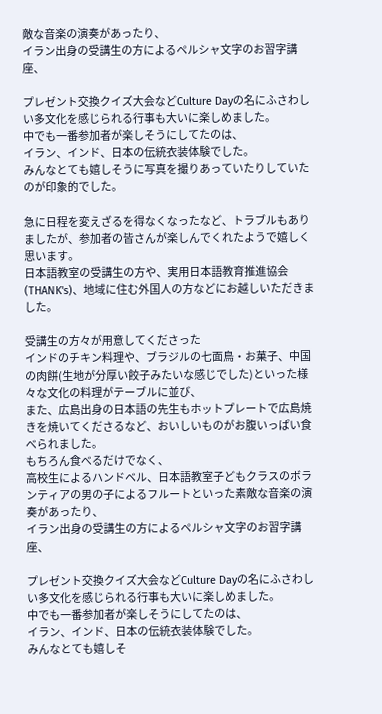敵な音楽の演奏があったり、
イラン出身の受講生の方によるペルシャ文字のお習字講座、

プレゼント交換クイズ大会などCulture Dayの名にふさわしい多文化を感じられる行事も大いに楽しめました。
中でも一番参加者が楽しそうにしてたのは、
イラン、インド、日本の伝統衣装体験でした。
みんなとても嬉しそうに写真を撮りあっていたりしていたのが印象的でした。

急に日程を変えざるを得なくなったなど、トラブルもありましたが、参加者の皆さんが楽しんでくれたようで嬉しく思います。
日本語教室の受講生の方や、実用日本語教育推進協会(THANK's)、地域に住む外国人の方などにお越しいただきました。

受講生の方々が用意してくださった
インドのチキン料理や、ブラジルの七面鳥・お菓子、中国の肉餅(生地が分厚い餃子みたいな感じでした)といった様々な文化の料理がテーブルに並び、
また、広島出身の日本語の先生もホットプレートで広島焼きを焼いてくださるなど、おいしいものがお腹いっぱい食べられました。
もちろん食べるだけでなく、
高校生によるハンドベル、日本語教室子どもクラスのボランティアの男の子によるフルートといった素敵な音楽の演奏があったり、
イラン出身の受講生の方によるペルシャ文字のお習字講座、

プレゼント交換クイズ大会などCulture Dayの名にふさわしい多文化を感じられる行事も大いに楽しめました。
中でも一番参加者が楽しそうにしてたのは、
イラン、インド、日本の伝統衣装体験でした。
みんなとても嬉しそ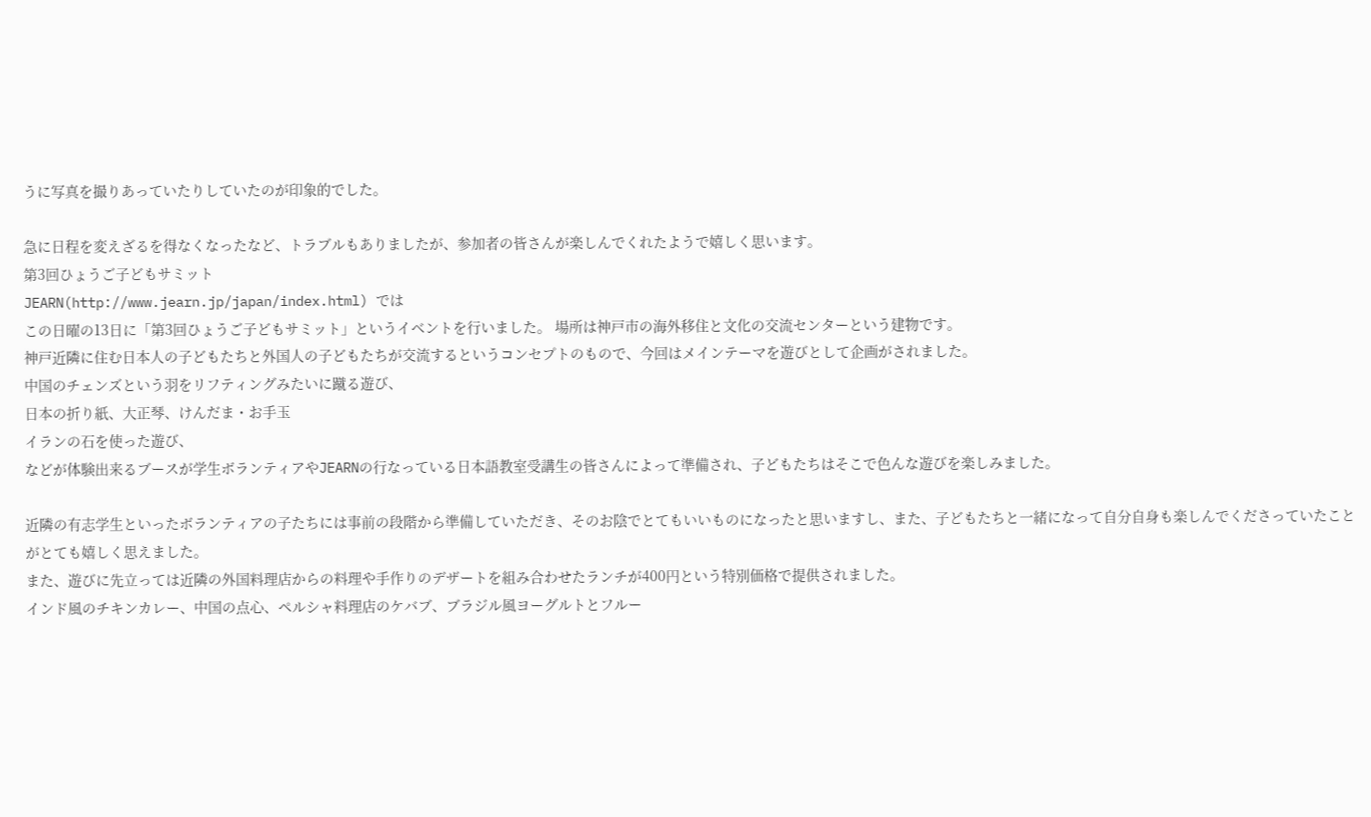うに写真を撮りあっていたりしていたのが印象的でした。

急に日程を変えざるを得なくなったなど、トラブルもありましたが、参加者の皆さんが楽しんでくれたようで嬉しく思います。
第3回ひょうご子どもサミット
JEARN(http://www.jearn.jp/japan/index.html) では
この日曜の13日に「第3回ひょうご子どもサミット」というイベントを行いました。 場所は神戸市の海外移住と文化の交流センターという建物です。
神戸近隣に住む日本人の子どもたちと外国人の子どもたちが交流するというコンセプトのもので、今回はメインテーマを遊びとして企画がされました。
中国のチェンズという羽をリフティングみたいに蹴る遊び、
日本の折り紙、大正琴、けんだま・お手玉
イランの石を使った遊び、
などが体験出来るブースが学生ボランティアやJEARNの行なっている日本語教室受講生の皆さんによって準備され、子どもたちはそこで色んな遊びを楽しみました。

近隣の有志学生といったボランティアの子たちには事前の段階から準備していただき、そのお陰でとてもいいものになったと思いますし、また、子どもたちと一緒になって自分自身も楽しんでくださっていたことがとても嬉しく思えました。
また、遊びに先立っては近隣の外国料理店からの料理や手作りのデザートを組み合わせたランチが400円という特別価格で提供されました。
インド風のチキンカレー、中国の点心、ペルシャ料理店のケバブ、ブラジル風ヨーグルトとフルー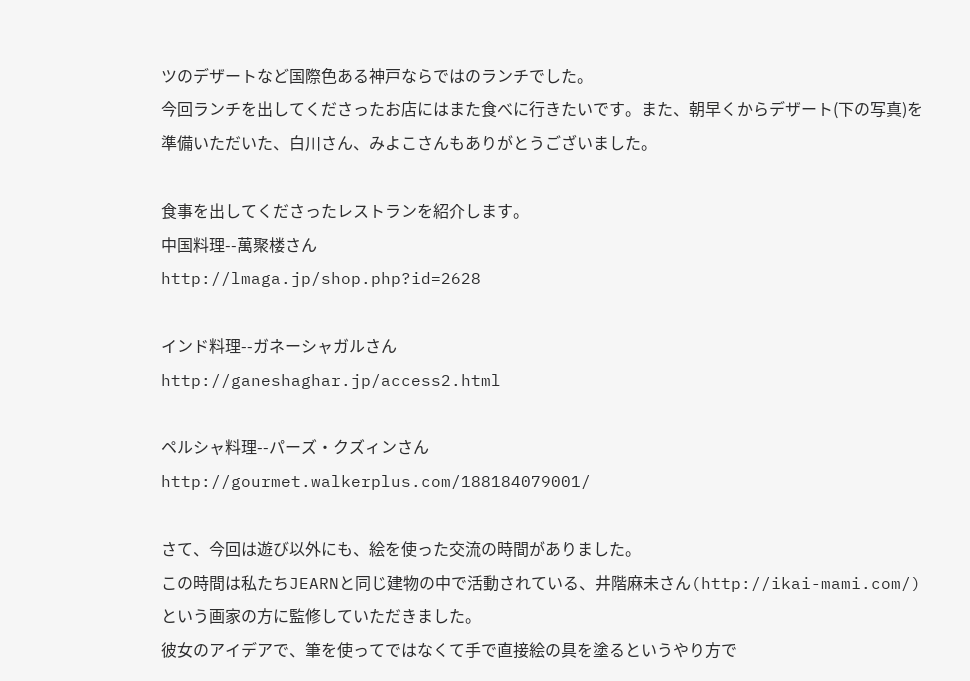ツのデザートなど国際色ある神戸ならではのランチでした。
今回ランチを出してくださったお店にはまた食べに行きたいです。また、朝早くからデザート(下の写真)を準備いただいた、白川さん、みよこさんもありがとうございました。

食事を出してくださったレストランを紹介します。
中国料理--萬聚楼さん
http://lmaga.jp/shop.php?id=2628

インド料理--ガネーシャガルさん
http://ganeshaghar.jp/access2.html

ペルシャ料理--パーズ・クズィンさん
http://gourmet.walkerplus.com/188184079001/

さて、今回は遊び以外にも、絵を使った交流の時間がありました。
この時間は私たちJEARNと同じ建物の中で活動されている、井階麻未さん(http://ikai-mami.com/) という画家の方に監修していただきました。
彼女のアイデアで、筆を使ってではなくて手で直接絵の具を塗るというやり方で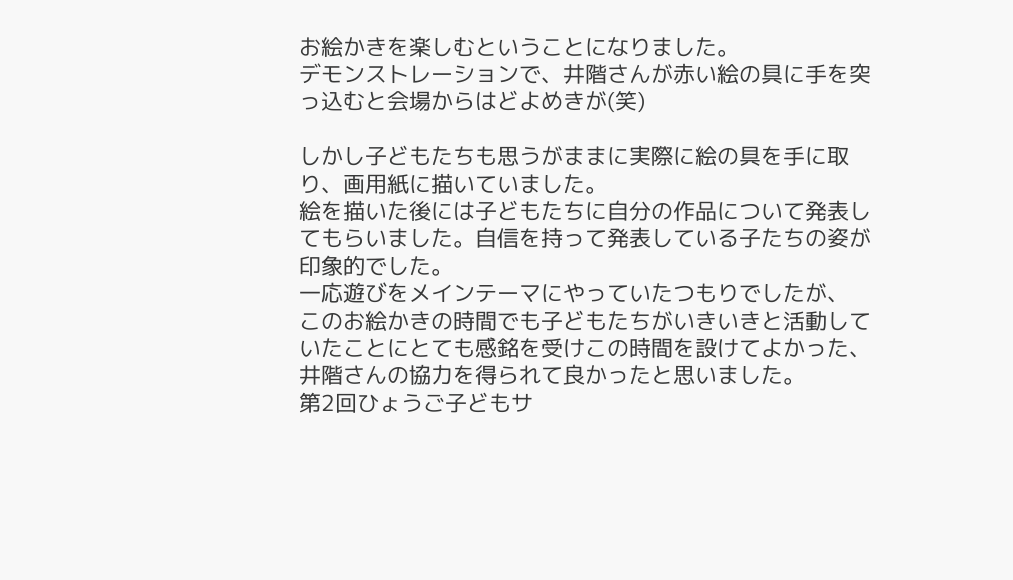お絵かきを楽しむということになりました。
デモンストレーションで、井階さんが赤い絵の具に手を突っ込むと会場からはどよめきが(笑)

しかし子どもたちも思うがままに実際に絵の具を手に取り、画用紙に描いていました。
絵を描いた後には子どもたちに自分の作品について発表してもらいました。自信を持って発表している子たちの姿が印象的でした。
一応遊びをメインテーマにやっていたつもりでしたが、
このお絵かきの時間でも子どもたちがいきいきと活動していたことにとても感銘を受けこの時間を設けてよかった、井階さんの協力を得られて良かったと思いました。
第2回ひょうご子どもサ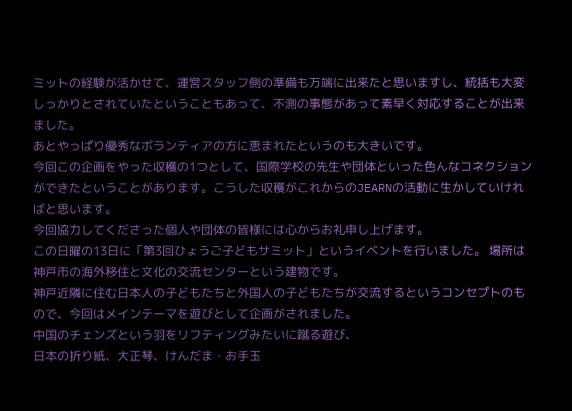ミットの経験が活かせて、運営スタッフ側の準備も万端に出来たと思いますし、統括も大変しっかりとされていたということもあって、不測の事態があって素早く対応することが出来ました。
あとやっぱり優秀なボランティアの方に恵まれたというのも大きいです。
今回この企画をやった収穫の1つとして、国際学校の先生や団体といった色んなコネクションができたということがあります。こうした収穫がこれからのJEARNの活動に生かしていければと思います。
今回協力してくださった個人や団体の皆様には心からお礼申し上げます。
この日曜の13日に「第3回ひょうご子どもサミット」というイベントを行いました。 場所は神戸市の海外移住と文化の交流センターという建物です。
神戸近隣に住む日本人の子どもたちと外国人の子どもたちが交流するというコンセプトのもので、今回はメインテーマを遊びとして企画がされました。
中国のチェンズという羽をリフティングみたいに蹴る遊び、
日本の折り紙、大正琴、けんだま・お手玉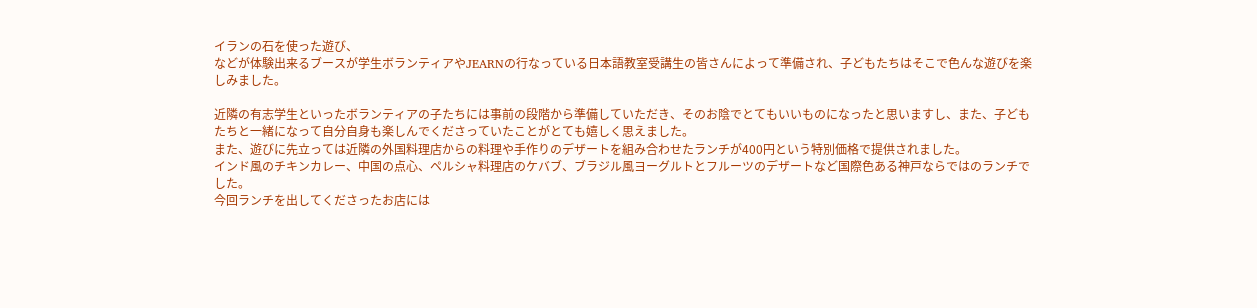イランの石を使った遊び、
などが体験出来るブースが学生ボランティアやJEARNの行なっている日本語教室受講生の皆さんによって準備され、子どもたちはそこで色んな遊びを楽しみました。

近隣の有志学生といったボランティアの子たちには事前の段階から準備していただき、そのお陰でとてもいいものになったと思いますし、また、子どもたちと一緒になって自分自身も楽しんでくださっていたことがとても嬉しく思えました。
また、遊びに先立っては近隣の外国料理店からの料理や手作りのデザートを組み合わせたランチが400円という特別価格で提供されました。
インド風のチキンカレー、中国の点心、ペルシャ料理店のケバブ、ブラジル風ヨーグルトとフルーツのデザートなど国際色ある神戸ならではのランチでした。
今回ランチを出してくださったお店には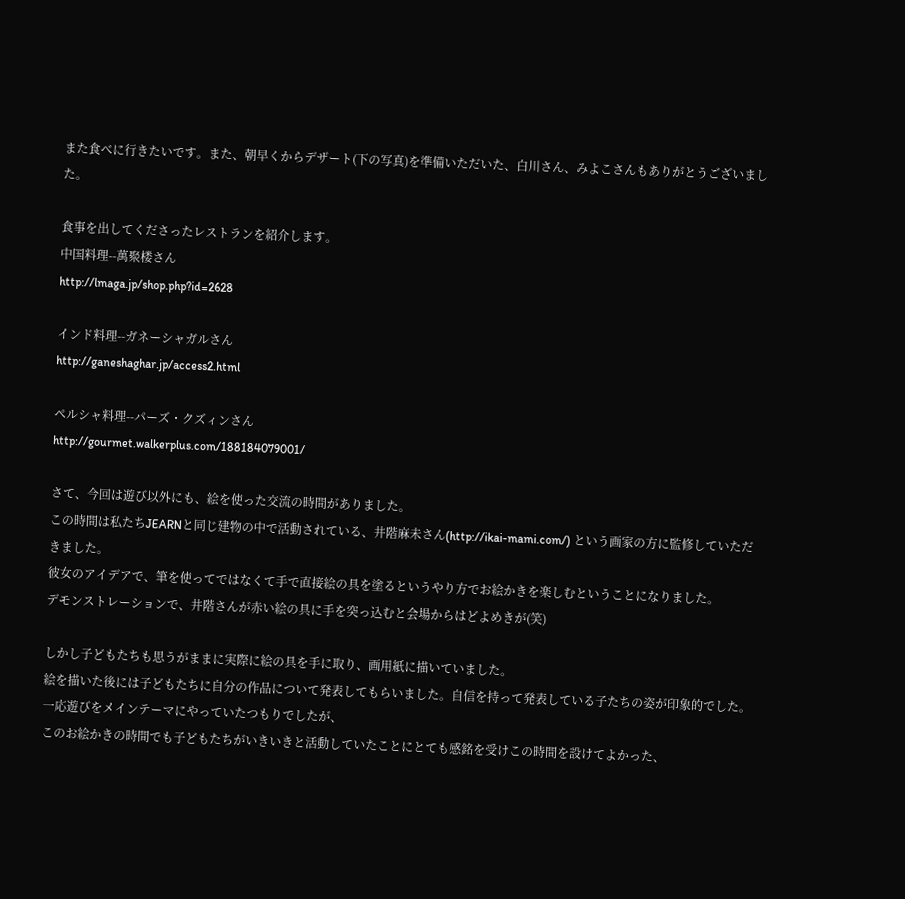また食べに行きたいです。また、朝早くからデザート(下の写真)を準備いただいた、白川さん、みよこさんもありがとうございました。

食事を出してくださったレストランを紹介します。
中国料理--萬聚楼さん
http://lmaga.jp/shop.php?id=2628

インド料理--ガネーシャガルさん
http://ganeshaghar.jp/access2.html

ペルシャ料理--パーズ・クズィンさん
http://gourmet.walkerplus.com/188184079001/

さて、今回は遊び以外にも、絵を使った交流の時間がありました。
この時間は私たちJEARNと同じ建物の中で活動されている、井階麻未さん(http://ikai-mami.com/) という画家の方に監修していただきました。
彼女のアイデアで、筆を使ってではなくて手で直接絵の具を塗るというやり方でお絵かきを楽しむということになりました。
デモンストレーションで、井階さんが赤い絵の具に手を突っ込むと会場からはどよめきが(笑)

しかし子どもたちも思うがままに実際に絵の具を手に取り、画用紙に描いていました。
絵を描いた後には子どもたちに自分の作品について発表してもらいました。自信を持って発表している子たちの姿が印象的でした。
一応遊びをメインテーマにやっていたつもりでしたが、
このお絵かきの時間でも子どもたちがいきいきと活動していたことにとても感銘を受けこの時間を設けてよかった、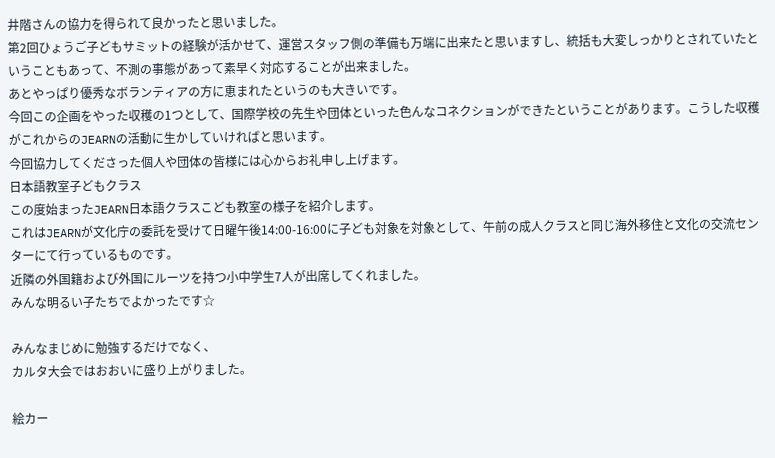井階さんの協力を得られて良かったと思いました。
第2回ひょうご子どもサミットの経験が活かせて、運営スタッフ側の準備も万端に出来たと思いますし、統括も大変しっかりとされていたということもあって、不測の事態があって素早く対応することが出来ました。
あとやっぱり優秀なボランティアの方に恵まれたというのも大きいです。
今回この企画をやった収穫の1つとして、国際学校の先生や団体といった色んなコネクションができたということがあります。こうした収穫がこれからのJEARNの活動に生かしていければと思います。
今回協力してくださった個人や団体の皆様には心からお礼申し上げます。
日本語教室子どもクラス
この度始まったJEARN日本語クラスこども教室の様子を紹介します。
これはJEARNが文化庁の委託を受けて日曜午後14:00-16:00に子ども対象を対象として、午前の成人クラスと同じ海外移住と文化の交流センターにて行っているものです。
近隣の外国籍および外国にルーツを持つ小中学生7人が出席してくれました。
みんな明るい子たちでよかったです☆

みんなまじめに勉強するだけでなく、
カルタ大会ではおおいに盛り上がりました。

絵カー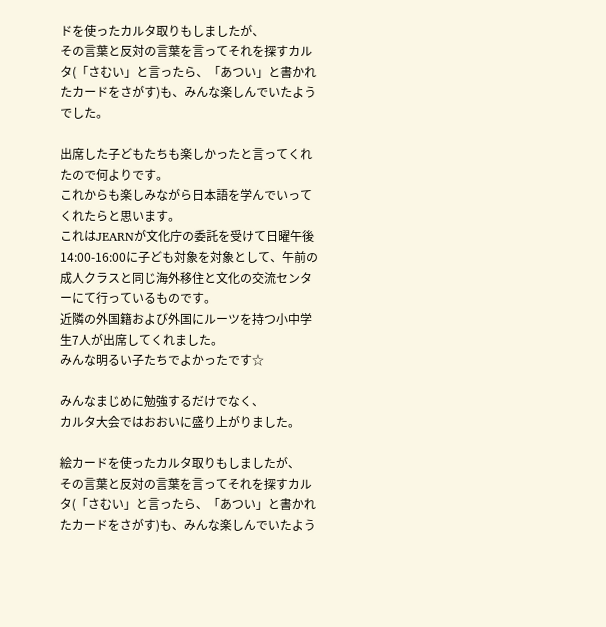ドを使ったカルタ取りもしましたが、
その言葉と反対の言葉を言ってそれを探すカルタ(「さむい」と言ったら、「あつい」と書かれたカードをさがす)も、みんな楽しんでいたようでした。

出席した子どもたちも楽しかったと言ってくれたので何よりです。
これからも楽しみながら日本語を学んでいってくれたらと思います。
これはJEARNが文化庁の委託を受けて日曜午後14:00-16:00に子ども対象を対象として、午前の成人クラスと同じ海外移住と文化の交流センターにて行っているものです。
近隣の外国籍および外国にルーツを持つ小中学生7人が出席してくれました。
みんな明るい子たちでよかったです☆

みんなまじめに勉強するだけでなく、
カルタ大会ではおおいに盛り上がりました。

絵カードを使ったカルタ取りもしましたが、
その言葉と反対の言葉を言ってそれを探すカルタ(「さむい」と言ったら、「あつい」と書かれたカードをさがす)も、みんな楽しんでいたよう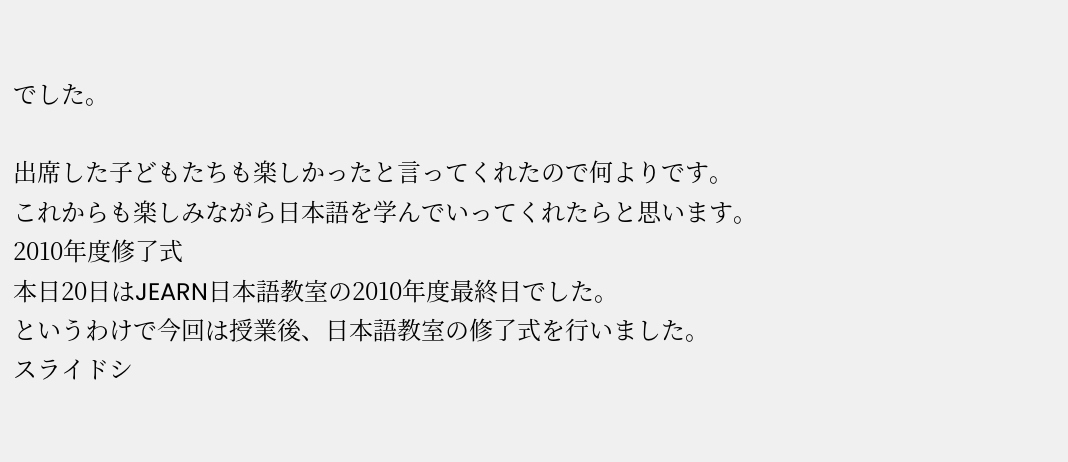でした。

出席した子どもたちも楽しかったと言ってくれたので何よりです。
これからも楽しみながら日本語を学んでいってくれたらと思います。
2010年度修了式
本日20日はJEARN日本語教室の2010年度最終日でした。
というわけで今回は授業後、日本語教室の修了式を行いました。
スライドシ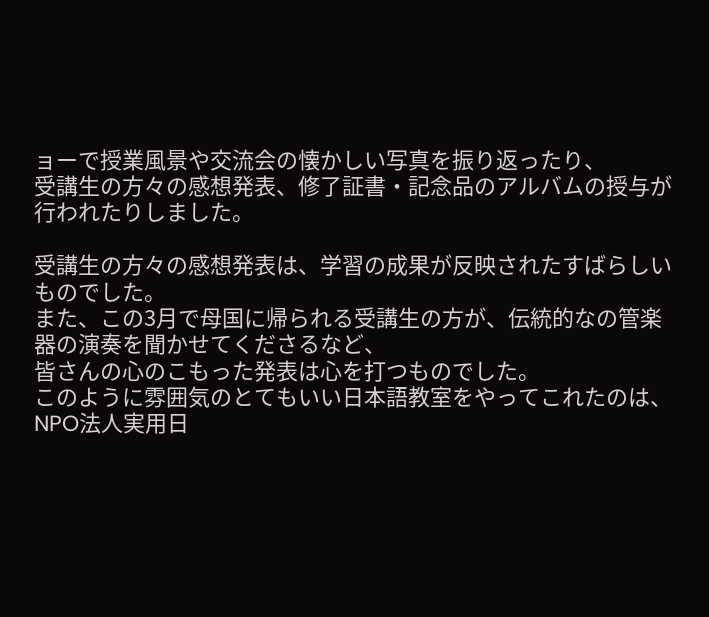ョーで授業風景や交流会の懐かしい写真を振り返ったり、
受講生の方々の感想発表、修了証書・記念品のアルバムの授与が行われたりしました。

受講生の方々の感想発表は、学習の成果が反映されたすばらしいものでした。
また、この3月で母国に帰られる受講生の方が、伝統的なの管楽器の演奏を聞かせてくださるなど、
皆さんの心のこもった発表は心を打つものでした。
このように雰囲気のとてもいい日本語教室をやってこれたのは、NPO法人実用日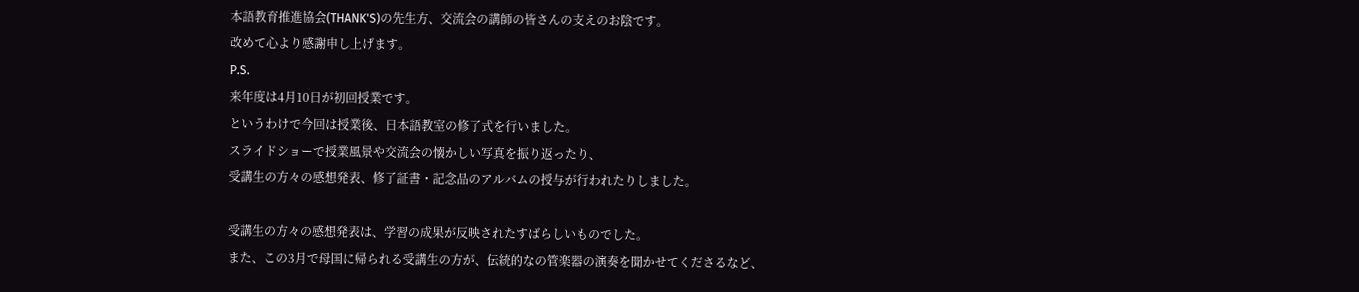本語教育推進協会(THANK'S)の先生方、交流会の講師の皆さんの支えのお陰です。
改めて心より感謝申し上げます。
P.S.
来年度は4月10日が初回授業です。
というわけで今回は授業後、日本語教室の修了式を行いました。
スライドショーで授業風景や交流会の懐かしい写真を振り返ったり、
受講生の方々の感想発表、修了証書・記念品のアルバムの授与が行われたりしました。

受講生の方々の感想発表は、学習の成果が反映されたすばらしいものでした。
また、この3月で母国に帰られる受講生の方が、伝統的なの管楽器の演奏を聞かせてくださるなど、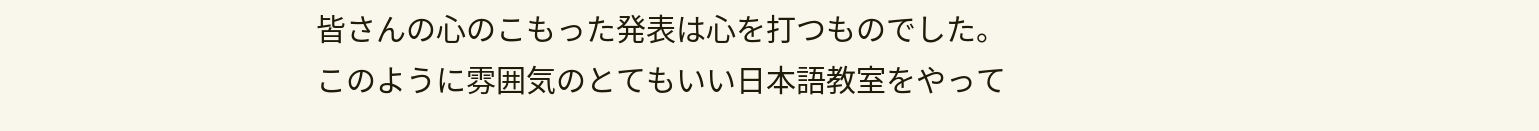皆さんの心のこもった発表は心を打つものでした。
このように雰囲気のとてもいい日本語教室をやって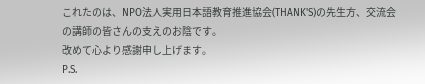これたのは、NPO法人実用日本語教育推進協会(THANK'S)の先生方、交流会の講師の皆さんの支えのお陰です。
改めて心より感謝申し上げます。
P.S.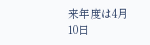来年度は4月10日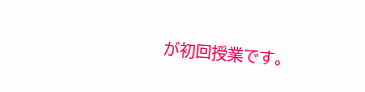が初回授業です。